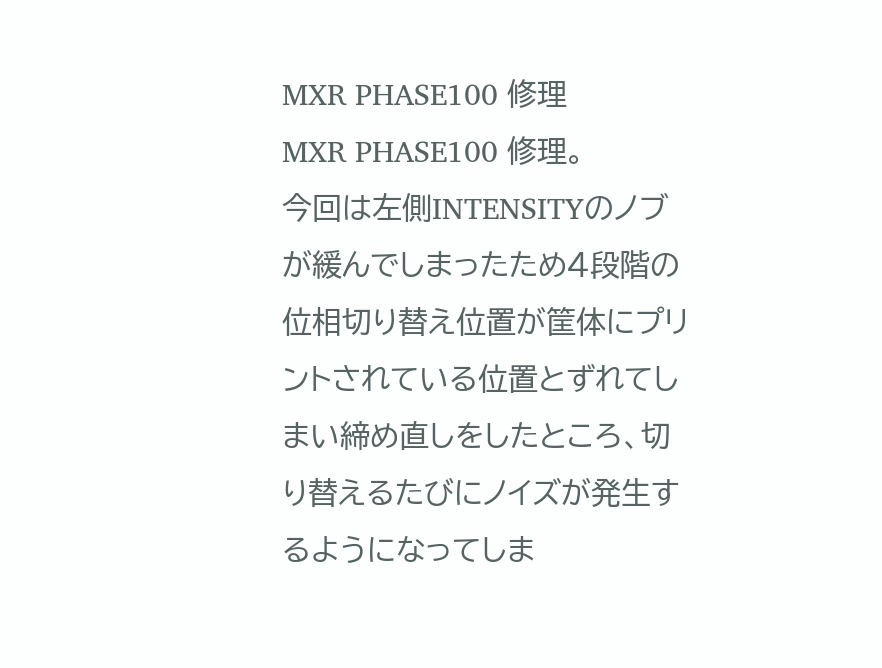MXR PHASE100 修理
MXR PHASE100 修理。
今回は左側INTENSITYのノブが緩んでしまったため4段階の位相切り替え位置が筐体にプリントされている位置とずれてしまい締め直しをしたところ、切り替えるたびにノイズが発生するようになってしま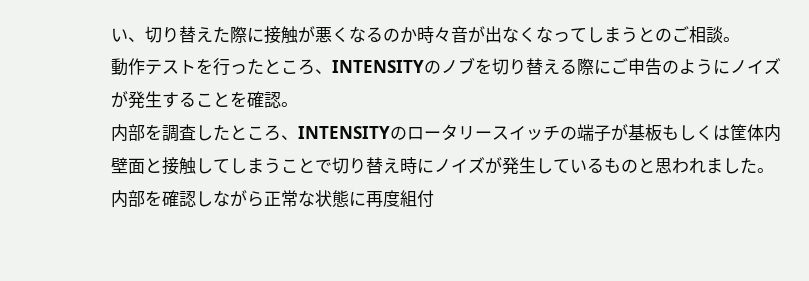い、切り替えた際に接触が悪くなるのか時々音が出なくなってしまうとのご相談。
動作テストを行ったところ、INTENSITYのノブを切り替える際にご申告のようにノイズが発生することを確認。
内部を調査したところ、INTENSITYのロータリースイッチの端子が基板もしくは筐体内壁面と接触してしまうことで切り替え時にノイズが発生しているものと思われました。
内部を確認しながら正常な状態に再度組付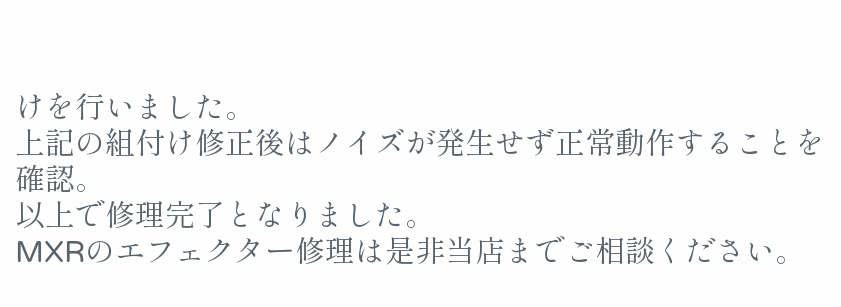けを行いました。
上記の組付け修正後はノイズが発生せず正常動作することを確認。
以上で修理完了となりました。
MXRのエフェクター修理は是非当店までご相談ください。